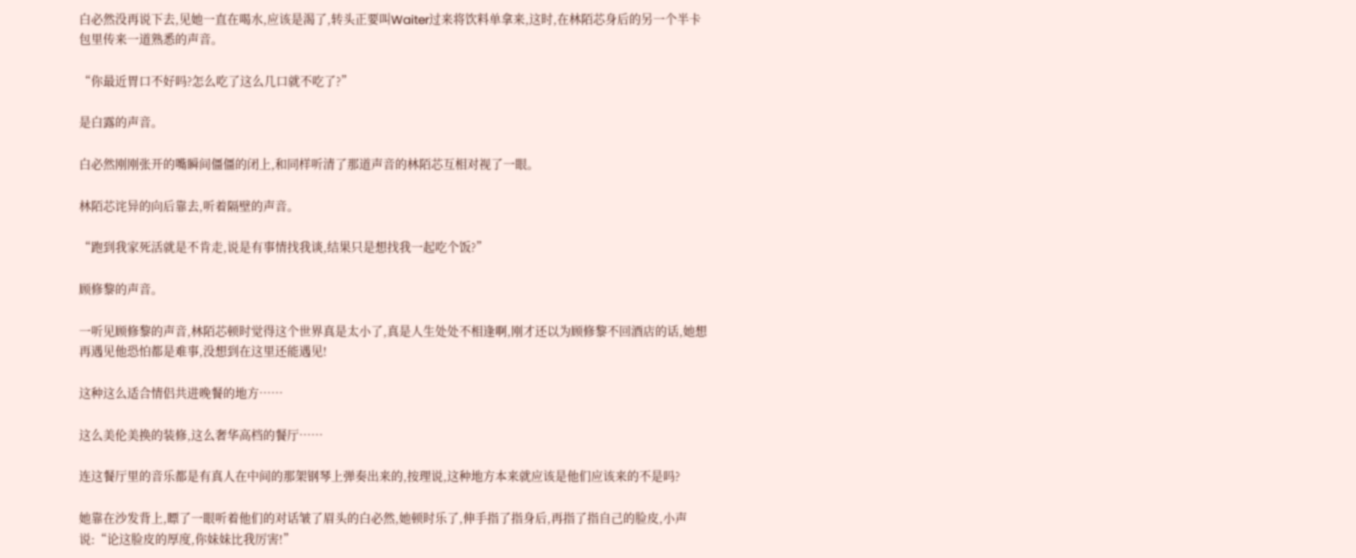白必然没再说下去,见她一直在喝水,应该是渴了,转头正要叫Waiter过来将饮料单拿来,这时,在林陌芯身后的另一个半卡包里传来一道熟悉的声音。

“你最近胃口不好吗?怎么吃了这么几口就不吃了?”

是白露的声音。

白必然刚刚张开的嘴瞬间僵僵的闭上,和同样听清了那道声音的林陌芯互相对视了一眼。

林陌芯诧异的向后靠去,听着隔壁的声音。

“跑到我家死活就是不肯走,说是有事情找我谈,结果只是想找我一起吃个饭?”

顾修黎的声音。

一听见顾修黎的声音,林陌芯顿时觉得这个世界真是太小了,真是人生处处不相逢啊,刚才还以为顾修黎不回酒店的话,她想再遇见他恐怕都是难事,没想到在这里还能遇见!

这种这么适合情侣共进晚餐的地方……

这么美伦美换的装修,这么奢华高档的餐厅……

连这餐厅里的音乐都是有真人在中间的那架钢琴上弹奏出来的,按理说,这种地方本来就应该是他们应该来的不是吗?

她靠在沙发背上,瞟了一眼听着他们的对话皱了眉头的白必然,她顿时乐了,伸手指了指身后,再指了指自己的脸皮,小声说:“论这脸皮的厚度,你妹妹比我厉害!”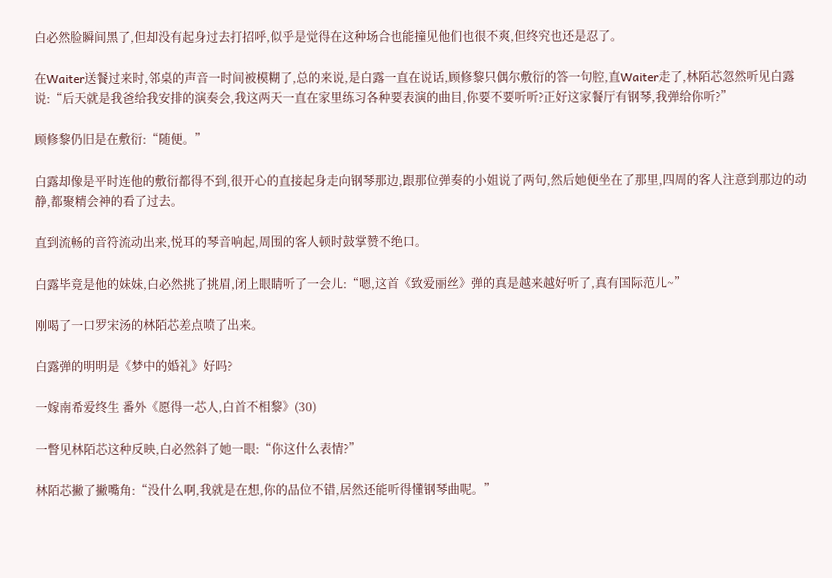白必然脸瞬间黑了,但却没有起身过去打招呼,似乎是觉得在这种场合也能撞见他们也很不爽,但终究也还是忍了。

在Waiter送餐过来时,邻桌的声音一时间被模糊了,总的来说,是白露一直在说话,顾修黎只偶尔敷衍的答一句腔,直Waiter走了,林陌芯忽然听见白露说:“后天就是我爸给我安排的演奏会,我这两天一直在家里练习各种要表演的曲目,你要不要听听?正好这家餐厅有钢琴,我弹给你听?”

顾修黎仍旧是在敷衍:“随便。”

白露却像是平时连他的敷衍都得不到,很开心的直接起身走向钢琴那边,跟那位弹奏的小姐说了两句,然后她便坐在了那里,四周的客人注意到那边的动静,都聚精会神的看了过去。

直到流畅的音符流动出来,悦耳的琴音响起,周围的客人顿时鼓掌赞不绝口。

白露毕竟是他的妹妹,白必然挑了挑眉,闭上眼睛听了一会儿:“嗯,这首《致爱丽丝》弹的真是越来越好听了,真有国际范儿~”

刚喝了一口罗宋汤的林陌芯差点喷了出来。

白露弹的明明是《梦中的婚礼》好吗?

一嫁南希爱终生 番外《愿得一芯人,白首不相黎》(30)

一瞥见林陌芯这种反映,白必然斜了她一眼:“你这什么表情?”

林陌芯撇了撇嘴角:“没什么啊,我就是在想,你的品位不错,居然还能听得懂钢琴曲呢。”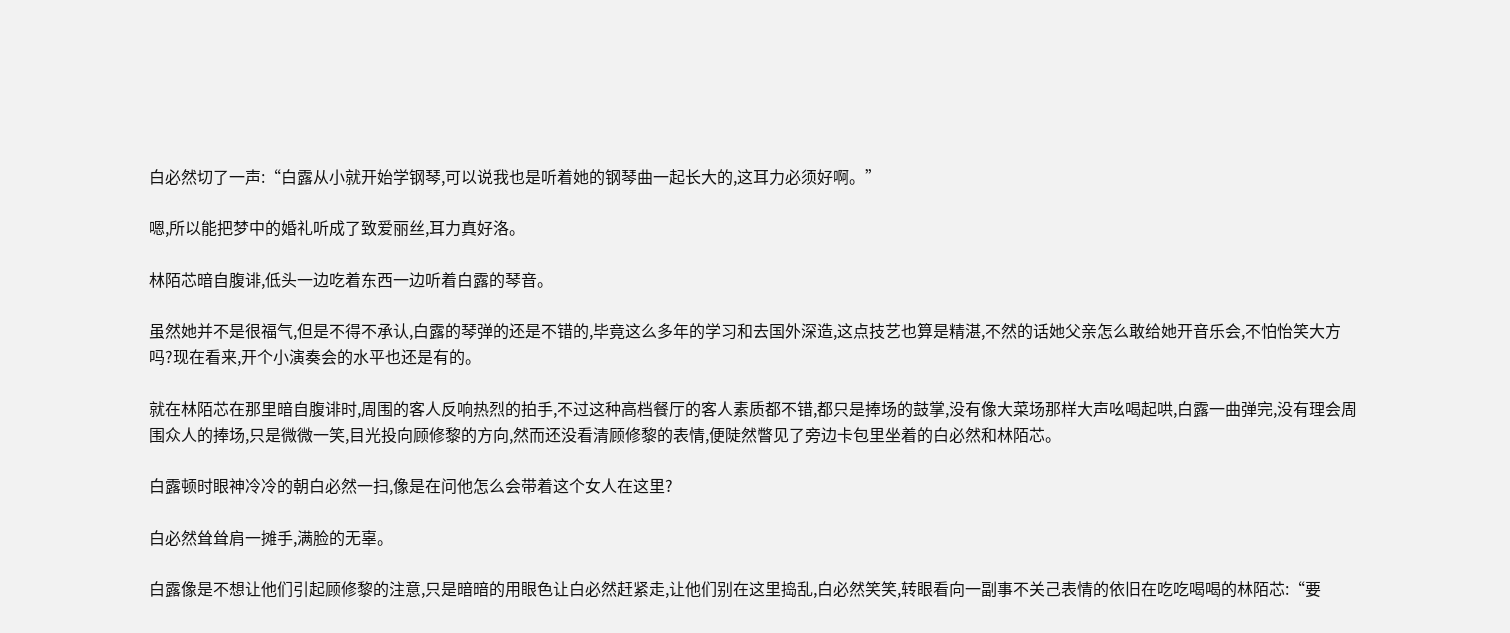白必然切了一声:“白露从小就开始学钢琴,可以说我也是听着她的钢琴曲一起长大的,这耳力必须好啊。”

嗯,所以能把梦中的婚礼听成了致爱丽丝,耳力真好洛。

林陌芯暗自腹诽,低头一边吃着东西一边听着白露的琴音。

虽然她并不是很福气,但是不得不承认,白露的琴弹的还是不错的,毕竟这么多年的学习和去国外深造,这点技艺也算是精湛,不然的话她父亲怎么敢给她开音乐会,不怕怡笑大方吗?现在看来,开个小演奏会的水平也还是有的。

就在林陌芯在那里暗自腹诽时,周围的客人反响热烈的拍手,不过这种高档餐厅的客人素质都不错,都只是捧场的鼓掌,没有像大菜场那样大声吆喝起哄,白露一曲弹完,没有理会周围众人的捧场,只是微微一笑,目光投向顾修黎的方向,然而还没看清顾修黎的表情,便陡然瞥见了旁边卡包里坐着的白必然和林陌芯。

白露顿时眼神冷冷的朝白必然一扫,像是在问他怎么会带着这个女人在这里?

白必然耸耸肩一摊手,满脸的无辜。

白露像是不想让他们引起顾修黎的注意,只是暗暗的用眼色让白必然赶紧走,让他们别在这里捣乱,白必然笑笑,转眼看向一副事不关己表情的依旧在吃吃喝喝的林陌芯:“要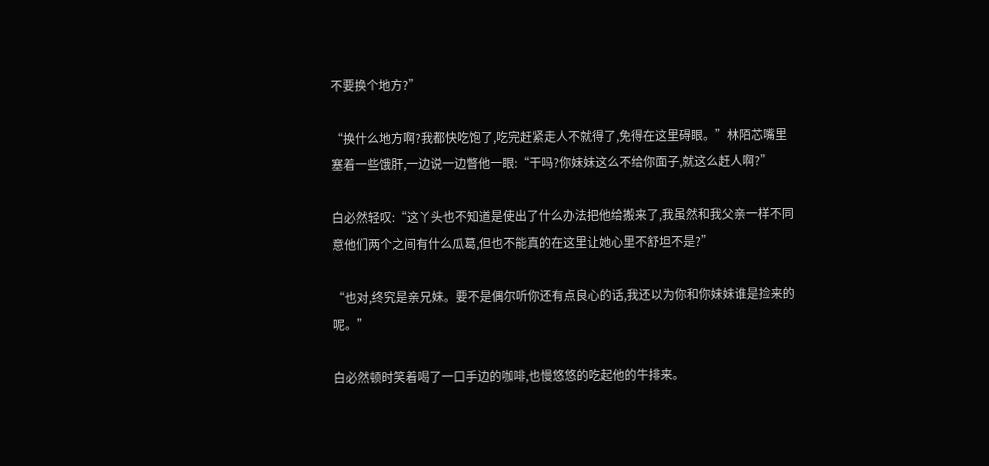不要换个地方?”

“换什么地方啊?我都快吃饱了,吃完赶紧走人不就得了,免得在这里碍眼。”林陌芯嘴里塞着一些饿肝,一边说一边瞥他一眼:“干吗?你妹妹这么不给你面子,就这么赶人啊?”

白必然轻叹:“这丫头也不知道是使出了什么办法把他给搬来了,我虽然和我父亲一样不同意他们两个之间有什么瓜葛,但也不能真的在这里让她心里不舒坦不是?”

“也对,终究是亲兄妹。要不是偶尔听你还有点良心的话,我还以为你和你妹妹谁是捡来的呢。”

白必然顿时笑着喝了一口手边的咖啡,也慢悠悠的吃起他的牛排来。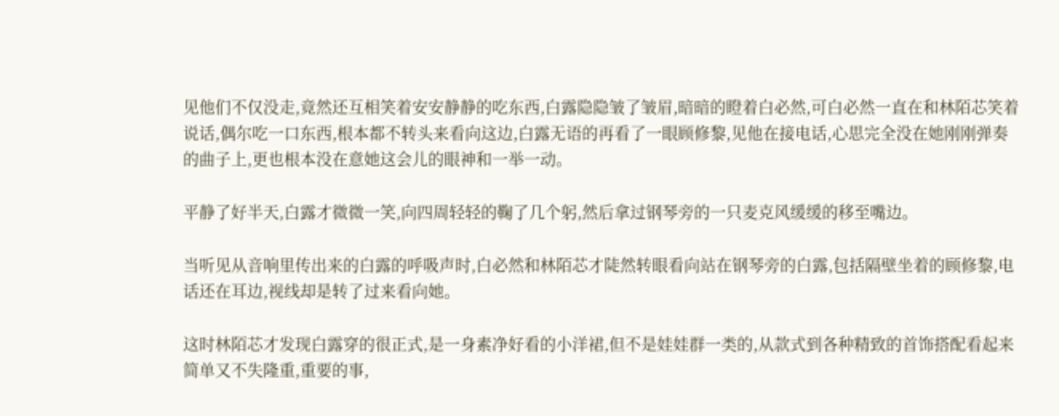见他们不仅没走,竟然还互相笑着安安静静的吃东西,白露隐隐皱了皱眉,暗暗的瞪着白必然,可白必然一直在和林陌芯笑着说话,偶尔吃一口东西,根本都不转头来看向这边,白露无语的再看了一眼顾修黎,见他在接电话,心思完全没在她刚刚弹奏的曲子上,更也根本没在意她这会儿的眼神和一举一动。

平静了好半天,白露才微微一笑,向四周轻轻的鞠了几个躬,然后拿过钢琴旁的一只麦克风缓缓的移至嘴边。

当听见从音响里传出来的白露的呼吸声时,白必然和林陌芯才陡然转眼看向站在钢琴旁的白露,包括隔壁坐着的顾修黎,电话还在耳边,视线却是转了过来看向她。

这时林陌芯才发现白露穿的很正式,是一身素净好看的小洋裙,但不是娃娃群一类的,从款式到各种精致的首饰搭配看起来简单又不失隆重,重要的事,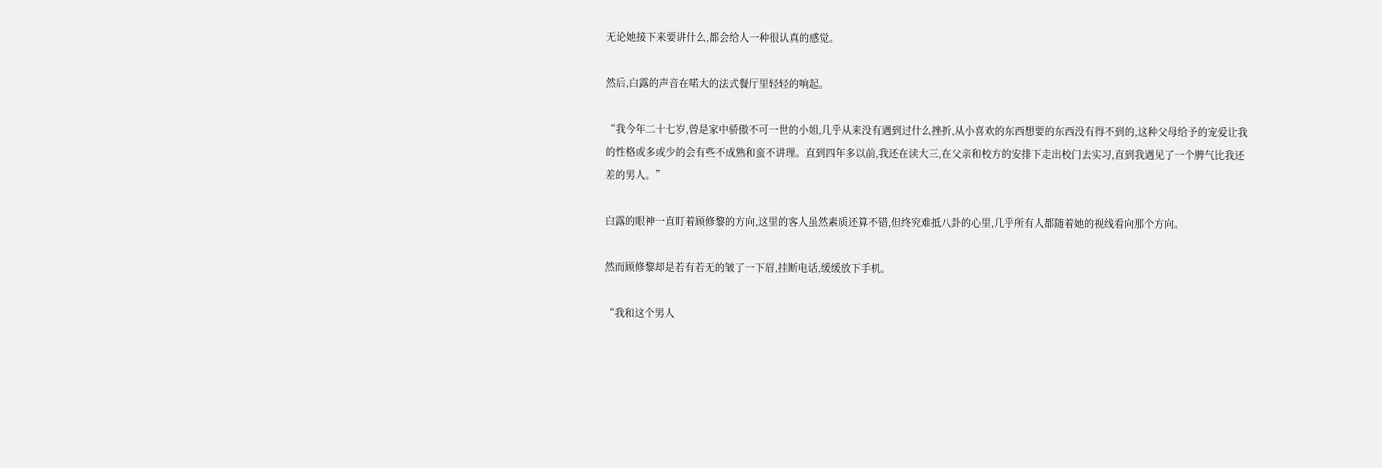无论她接下来要讲什么,都会给人一种很认真的感觉。

然后,白露的声音在喏大的法式餐厅里轻轻的响起。

“我今年二十七岁,曾是家中骄傲不可一世的小姐,几乎从来没有遇到过什么挫折,从小喜欢的东西想要的东西没有得不到的,这种父母给予的宠爱让我的性格或多或少的会有些不成熟和蛮不讲理。直到四年多以前,我还在读大三,在父亲和校方的安排下走出校门去实习,直到我遇见了一个脾气比我还差的男人。”

白露的眼神一直盯着顾修黎的方向,这里的客人虽然素质还算不错,但终究难抵八卦的心里,几乎所有人都随着她的视线看向那个方向。

然而顾修黎却是若有若无的皱了一下眉,挂断电话,缓缓放下手机。

“我和这个男人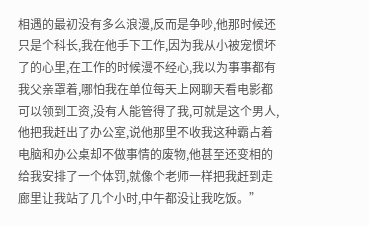相遇的最初没有多么浪漫,反而是争吵,他那时候还只是个科长,我在他手下工作,因为我从小被宠惯坏了的心里,在工作的时候漫不经心,我以为事事都有我父亲罩着,哪怕我在单位每天上网聊天看电影都可以领到工资,没有人能管得了我,可就是这个男人,他把我赶出了办公室,说他那里不收我这种霸占着电脑和办公桌却不做事情的废物,他甚至还变相的给我安排了一个体罚,就像个老师一样把我赶到走廊里让我站了几个小时,中午都没让我吃饭。”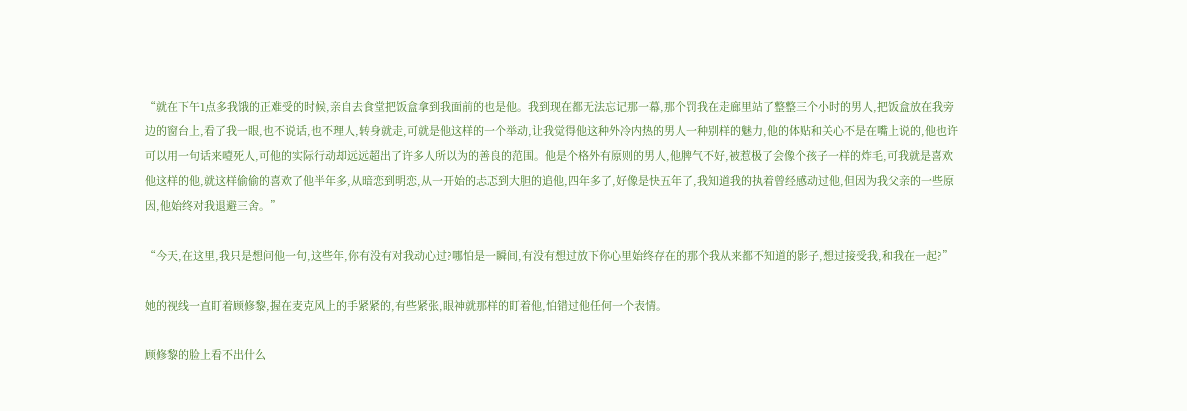“就在下午1点多我饿的正难受的时候,亲自去食堂把饭盒拿到我面前的也是他。我到现在都无法忘记那一幕,那个罚我在走廊里站了整整三个小时的男人,把饭盒放在我旁边的窗台上,看了我一眼,也不说话,也不理人,转身就走,可就是他这样的一个举动,让我觉得他这种外冷内热的男人一种别样的魅力,他的体贴和关心不是在嘴上说的,他也许可以用一句话来噎死人,可他的实际行动却远远超出了许多人所以为的善良的范围。他是个格外有原则的男人,他脾气不好,被惹极了会像个孩子一样的炸毛,可我就是喜欢他这样的他,就这样偷偷的喜欢了他半年多,从暗恋到明恋,从一开始的忐忑到大胆的追他,四年多了,好像是快五年了,我知道我的执着曾经感动过他,但因为我父亲的一些原因,他始终对我退避三舍。”

“今天,在这里,我只是想问他一句,这些年,你有没有对我动心过?哪怕是一瞬间,有没有想过放下你心里始终存在的那个我从来都不知道的影子,想过接受我,和我在一起?”

她的视线一直盯着顾修黎,握在麦克风上的手紧紧的,有些紧张,眼神就那样的盯着他,怕错过他任何一个表情。

顾修黎的脸上看不出什么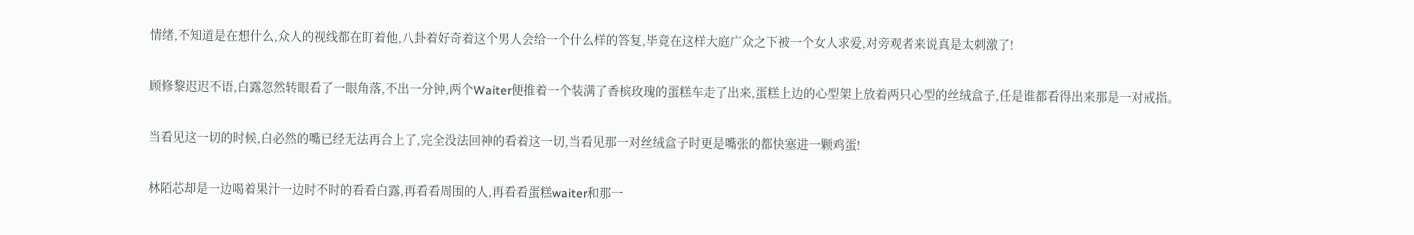情绪,不知道是在想什么,众人的视线都在盯着他,八卦着好奇着这个男人会给一个什么样的答复,毕竟在这样大庭广众之下被一个女人求爱,对旁观者来说真是太刺激了!

顾修黎迟迟不语,白露忽然转眼看了一眼角落,不出一分钟,两个Waiter便推着一个装满了香槟玫瑰的蛋糕车走了出来,蛋糕上边的心型架上放着两只心型的丝绒盒子,任是谁都看得出来那是一对戒指。

当看见这一切的时候,白必然的嘴已经无法再合上了,完全没法回神的看着这一切,当看见那一对丝绒盒子时更是嘴张的都快塞进一颗鸡蛋!

林陌芯却是一边喝着果汁一边时不时的看看白露,再看看周围的人,再看看蛋糕waiter和那一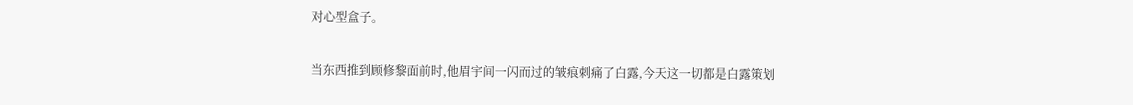对心型盒子。

当东西推到顾修黎面前时,他眉宇间一闪而过的皱痕刺痛了白露,今天这一切都是白露策划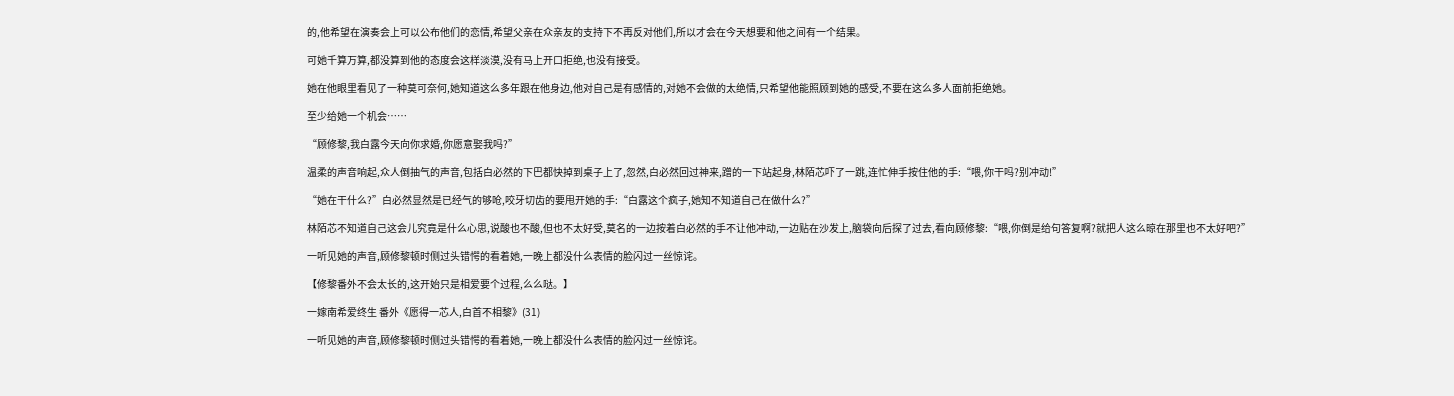的,他希望在演奏会上可以公布他们的恋情,希望父亲在众亲友的支持下不再反对他们,所以才会在今天想要和他之间有一个结果。

可她千算万算,都没算到他的态度会这样淡漠,没有马上开口拒绝,也没有接受。

她在他眼里看见了一种莫可奈何,她知道这么多年跟在他身边,他对自己是有感情的,对她不会做的太绝情,只希望他能照顾到她的感受,不要在这么多人面前拒绝她。

至少给她一个机会……

“顾修黎,我白露今天向你求婚,你愿意娶我吗?”

温柔的声音响起,众人倒抽气的声音,包括白必然的下巴都快掉到桌子上了,忽然,白必然回过神来,蹭的一下站起身,林陌芯吓了一跳,连忙伸手按住他的手:“喂,你干吗?别冲动!”

“她在干什么?”白必然显然是已经气的够呛,咬牙切齿的要甩开她的手:“白露这个疯子,她知不知道自己在做什么?”

林陌芯不知道自己这会儿究竟是什么心思,说酸也不酸,但也不太好受,莫名的一边按着白必然的手不让他冲动,一边贴在沙发上,脑袋向后探了过去,看向顾修黎:“喂,你倒是给句答复啊?就把人这么晾在那里也不太好吧?”

一听见她的声音,顾修黎顿时侧过头错愕的看着她,一晚上都没什么表情的脸闪过一丝惊诧。

【修黎番外不会太长的,这开始只是相爱要个过程,么么哒。】

一嫁南希爱终生 番外《愿得一芯人,白首不相黎》(31)

一听见她的声音,顾修黎顿时侧过头错愕的看着她,一晚上都没什么表情的脸闪过一丝惊诧。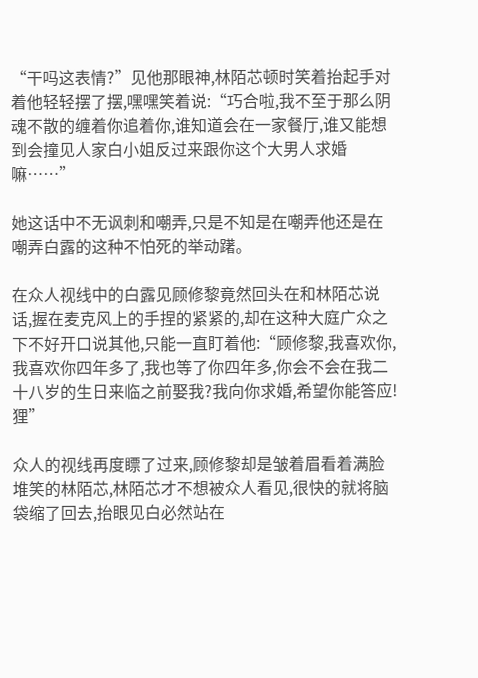“干吗这表情?”见他那眼神,林陌芯顿时笑着抬起手对着他轻轻摆了摆,嘿嘿笑着说:“巧合啦,我不至于那么阴魂不散的缠着你追着你,谁知道会在一家餐厅,谁又能想到会撞见人家白小姐反过来跟你这个大男人求婚嘛……”

她这话中不无讽刺和嘲弄,只是不知是在嘲弄他还是在嘲弄白露的这种不怕死的举动躇。

在众人视线中的白露见顾修黎竟然回头在和林陌芯说话,握在麦克风上的手捏的紧紧的,却在这种大庭广众之下不好开口说其他,只能一直盯着他:“顾修黎,我喜欢你,我喜欢你四年多了,我也等了你四年多,你会不会在我二十八岁的生日来临之前娶我?我向你求婚,希望你能答应!狸”

众人的视线再度瞟了过来,顾修黎却是皱着眉看着满脸堆笑的林陌芯,林陌芯才不想被众人看见,很快的就将脑袋缩了回去,抬眼见白必然站在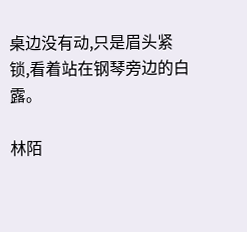桌边没有动,只是眉头紧锁,看着站在钢琴旁边的白露。

林陌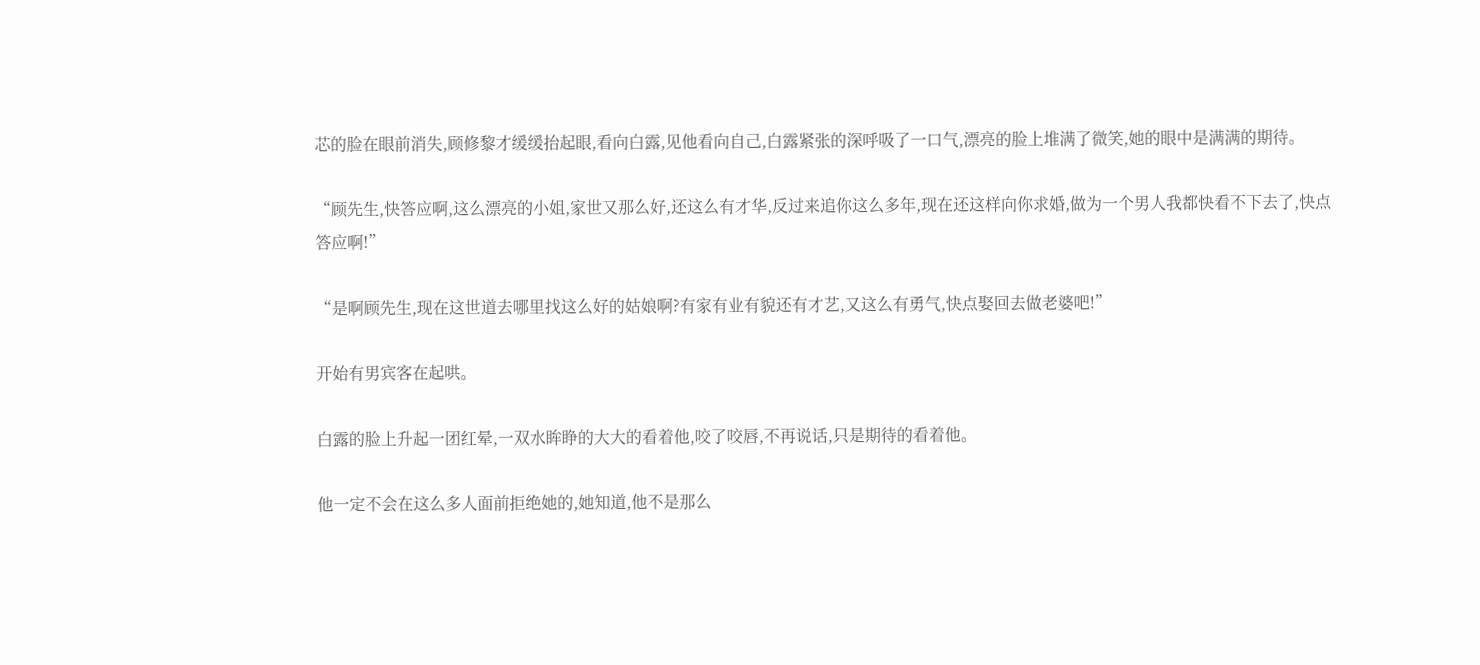芯的脸在眼前消失,顾修黎才缓缓抬起眼,看向白露,见他看向自己,白露紧张的深呼吸了一口气,漂亮的脸上堆满了微笑,她的眼中是满满的期待。

“顾先生,快答应啊,这么漂亮的小姐,家世又那么好,还这么有才华,反过来追你这么多年,现在还这样向你求婚,做为一个男人我都快看不下去了,快点答应啊!”

“是啊顾先生,现在这世道去哪里找这么好的姑娘啊?有家有业有貌还有才艺,又这么有勇气,快点娶回去做老婆吧!”

开始有男宾客在起哄。

白露的脸上升起一团红晕,一双水眸睁的大大的看着他,咬了咬唇,不再说话,只是期待的看着他。

他一定不会在这么多人面前拒绝她的,她知道,他不是那么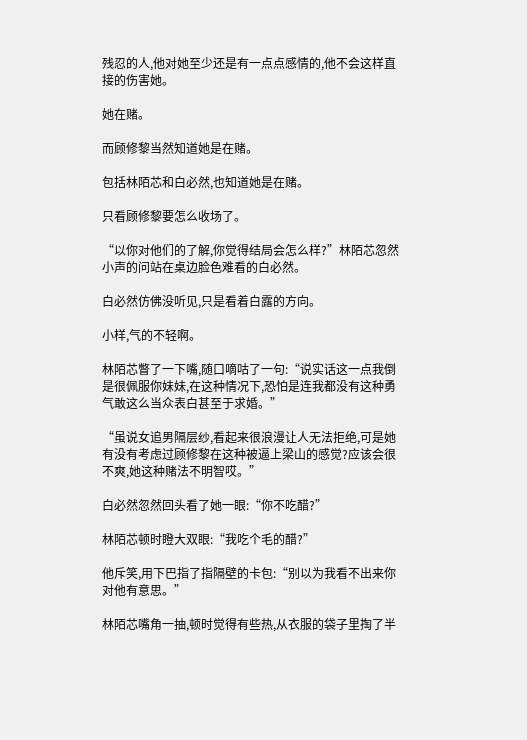残忍的人,他对她至少还是有一点点感情的,他不会这样直接的伤害她。

她在赌。

而顾修黎当然知道她是在赌。

包括林陌芯和白必然,也知道她是在赌。

只看顾修黎要怎么收场了。

“以你对他们的了解,你觉得结局会怎么样?”林陌芯忽然小声的问站在桌边脸色难看的白必然。

白必然仿佛没听见,只是看着白露的方向。

小样,气的不轻啊。

林陌芯瞥了一下嘴,随口嘀咕了一句:“说实话这一点我倒是很佩服你妹妹,在这种情况下,恐怕是连我都没有这种勇气敢这么当众表白甚至于求婚。”

“虽说女追男隔层纱,看起来很浪漫让人无法拒绝,可是她有没有考虑过顾修黎在这种被逼上梁山的感觉?应该会很不爽,她这种赌法不明智哎。”

白必然忽然回头看了她一眼:“你不吃醋?”

林陌芯顿时瞪大双眼:“我吃个毛的醋?”

他斥笑,用下巴指了指隔壁的卡包:“别以为我看不出来你对他有意思。”

林陌芯嘴角一抽,顿时觉得有些热,从衣服的袋子里掏了半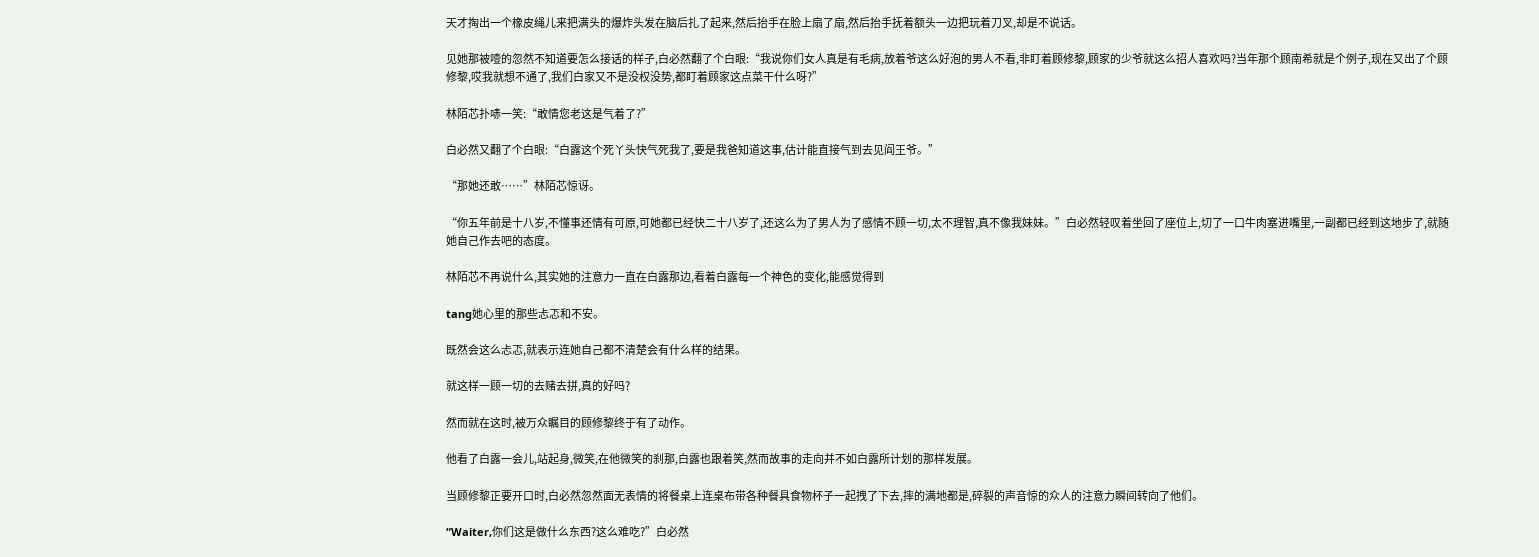天才掏出一个橡皮绳儿来把满头的爆炸头发在脑后扎了起来,然后抬手在脸上扇了扇,然后抬手抚着额头一边把玩着刀叉,却是不说话。

见她那被噎的忽然不知道要怎么接话的样子,白必然翻了个白眼:“我说你们女人真是有毛病,放着爷这么好泡的男人不看,非盯着顾修黎,顾家的少爷就这么招人喜欢吗?当年那个顾南希就是个例子,现在又出了个顾修黎,哎我就想不通了,我们白家又不是没权没势,都盯着顾家这点菜干什么呀?”

林陌芯扑哧一笑:“敢情您老这是气着了?”

白必然又翻了个白眼:“白露这个死丫头快气死我了,要是我爸知道这事,估计能直接气到去见阎王爷。”

“那她还敢……”林陌芯惊讶。

“你五年前是十八岁,不懂事还情有可原,可她都已经快二十八岁了,还这么为了男人为了感情不顾一切,太不理智,真不像我妹妹。”白必然轻叹着坐回了座位上,切了一口牛肉塞进嘴里,一副都已经到这地步了,就随她自己作去吧的态度。

林陌芯不再说什么,其实她的注意力一直在白露那边,看着白露每一个神色的变化,能感觉得到

tang她心里的那些忐忑和不安。

既然会这么忐忑,就表示连她自己都不清楚会有什么样的结果。

就这样一顾一切的去赌去拼,真的好吗?

然而就在这时,被万众瞩目的顾修黎终于有了动作。

他看了白露一会儿,站起身,微笑,在他微笑的刹那,白露也跟着笑,然而故事的走向并不如白露所计划的那样发展。

当顾修黎正要开口时,白必然忽然面无表情的将餐桌上连桌布带各种餐具食物杯子一起拽了下去,摔的满地都是,碎裂的声音惊的众人的注意力瞬间转向了他们。

“Waiter,你们这是做什么东西?这么难吃?”白必然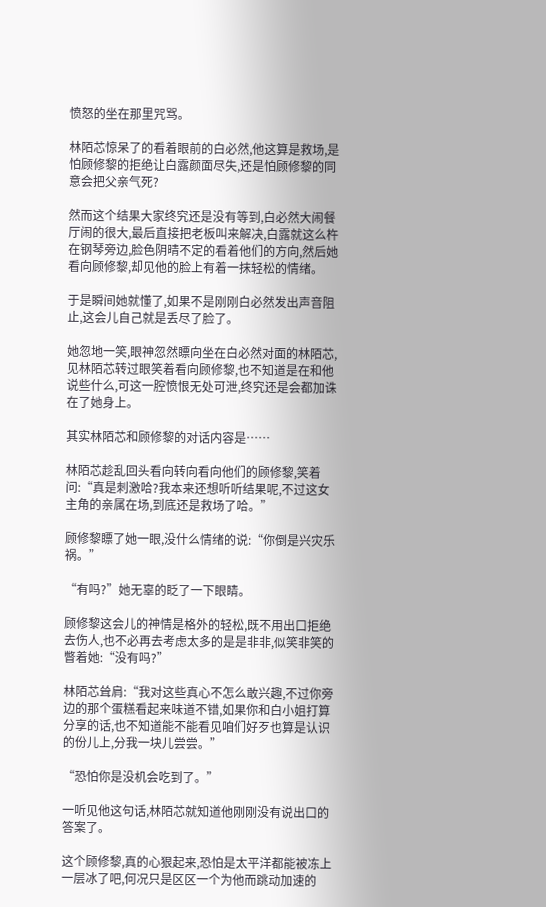愤怒的坐在那里咒骂。

林陌芯惊呆了的看着眼前的白必然,他这算是救场,是怕顾修黎的拒绝让白露颜面尽失,还是怕顾修黎的同意会把父亲气死?

然而这个结果大家终究还是没有等到,白必然大闹餐厅闹的很大,最后直接把老板叫来解决,白露就这么杵在钢琴旁边,脸色阴晴不定的看着他们的方向,然后她看向顾修黎,却见他的脸上有着一抹轻松的情绪。

于是瞬间她就懂了,如果不是刚刚白必然发出声音阻止,这会儿自己就是丢尽了脸了。

她忽地一笑,眼神忽然瞟向坐在白必然对面的林陌芯,见林陌芯转过眼笑着看向顾修黎,也不知道是在和他说些什么,可这一腔愤恨无处可泄,终究还是会都加诛在了她身上。

其实林陌芯和顾修黎的对话内容是……

林陌芯趁乱回头看向转向看向他们的顾修黎,笑着问:“真是刺激哈?我本来还想听听结果呢,不过这女主角的亲属在场,到底还是救场了哈。”

顾修黎瞟了她一眼,没什么情绪的说:“你倒是兴灾乐祸。”

“有吗?”她无辜的眨了一下眼睛。

顾修黎这会儿的神情是格外的轻松,既不用出口拒绝去伤人,也不必再去考虑太多的是是非非,似笑非笑的瞥着她:“没有吗?”

林陌芯耸肩:“我对这些真心不怎么敢兴趣,不过你旁边的那个蛋糕看起来味道不错,如果你和白小姐打算分享的话,也不知道能不能看见咱们好歹也算是认识的份儿上,分我一块儿尝尝。”

“恐怕你是没机会吃到了。”

一听见他这句话,林陌芯就知道他刚刚没有说出口的答案了。

这个顾修黎,真的心狠起来,恐怕是太平洋都能被冻上一层冰了吧,何况只是区区一个为他而跳动加速的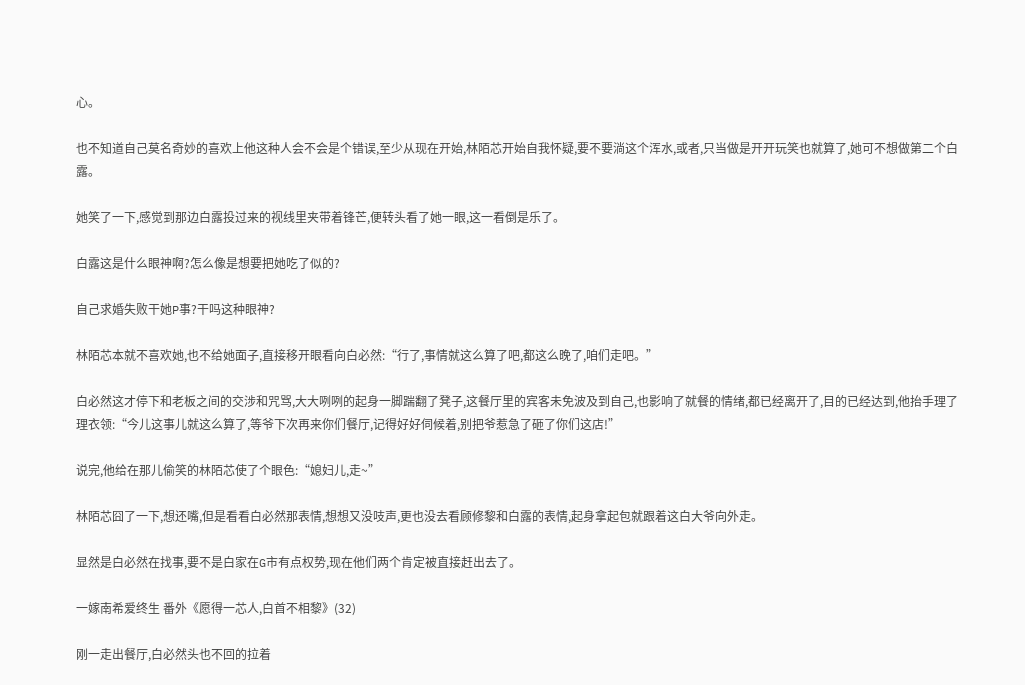心。

也不知道自己莫名奇妙的喜欢上他这种人会不会是个错误,至少从现在开始,林陌芯开始自我怀疑,要不要淌这个浑水,或者,只当做是开开玩笑也就算了,她可不想做第二个白露。

她笑了一下,感觉到那边白露投过来的视线里夹带着锋芒,便转头看了她一眼,这一看倒是乐了。

白露这是什么眼神啊?怎么像是想要把她吃了似的?

自己求婚失败干她P事?干吗这种眼神?

林陌芯本就不喜欢她,也不给她面子,直接移开眼看向白必然:“行了,事情就这么算了吧,都这么晚了,咱们走吧。”

白必然这才停下和老板之间的交涉和咒骂,大大咧咧的起身一脚踹翻了凳子,这餐厅里的宾客未免波及到自己,也影响了就餐的情绪,都已经离开了,目的已经达到,他抬手理了理衣领:“今儿这事儿就这么算了,等爷下次再来你们餐厅,记得好好伺候着,别把爷惹急了砸了你们这店!”

说完,他给在那儿偷笑的林陌芯使了个眼色:“媳妇儿,走~”

林陌芯囧了一下,想还嘴,但是看看白必然那表情,想想又没吱声,更也没去看顾修黎和白露的表情,起身拿起包就跟着这白大爷向外走。

显然是白必然在找事,要不是白家在G市有点权势,现在他们两个肯定被直接赶出去了。

一嫁南希爱终生 番外《愿得一芯人,白首不相黎》(32)

刚一走出餐厅,白必然头也不回的拉着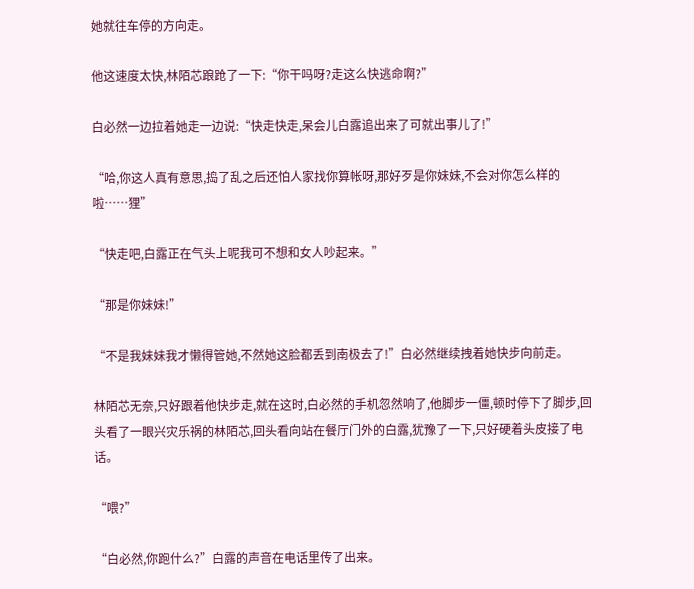她就往车停的方向走。

他这速度太快,林陌芯踉跄了一下:“你干吗呀?走这么快逃命啊?”

白必然一边拉着她走一边说:“快走快走,呆会儿白露追出来了可就出事儿了!”

“哈,你这人真有意思,捣了乱之后还怕人家找你算帐呀,那好歹是你妹妹,不会对你怎么样的啦……狸”

“快走吧,白露正在气头上呢我可不想和女人吵起来。”

“那是你妹妹!”

“不是我妹妹我才懒得管她,不然她这脸都丢到南极去了!”白必然继续拽着她快步向前走。

林陌芯无奈,只好跟着他快步走,就在这时,白必然的手机忽然响了,他脚步一僵,顿时停下了脚步,回头看了一眼兴灾乐祸的林陌芯,回头看向站在餐厅门外的白露,犹豫了一下,只好硬着头皮接了电话。

“喂?”

“白必然,你跑什么?”白露的声音在电话里传了出来。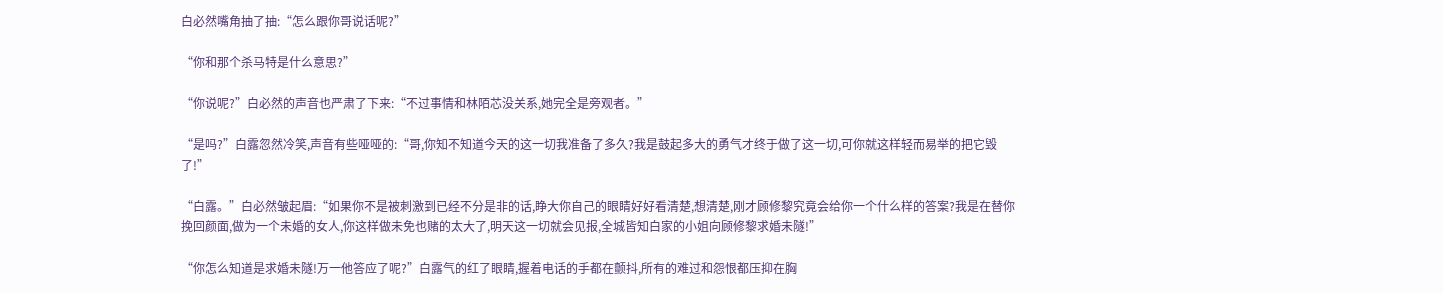白必然嘴角抽了抽:“怎么跟你哥说话呢?”

“你和那个杀马特是什么意思?”

“你说呢?”白必然的声音也严肃了下来:“不过事情和林陌芯没关系,她完全是旁观者。”

“是吗?”白露忽然冷笑,声音有些哑哑的:“哥,你知不知道今天的这一切我准备了多久?我是鼓起多大的勇气才终于做了这一切,可你就这样轻而易举的把它毁了!”

“白露。”白必然皱起眉:“如果你不是被刺激到已经不分是非的话,睁大你自己的眼睛好好看清楚,想清楚,刚才顾修黎究竟会给你一个什么样的答案?我是在替你挽回颜面,做为一个未婚的女人,你这样做未免也赌的太大了,明天这一切就会见报,全城皆知白家的小姐向顾修黎求婚未隧!”

“你怎么知道是求婚未隧!万一他答应了呢?”白露气的红了眼睛,握着电话的手都在颤抖,所有的难过和怨恨都压抑在胸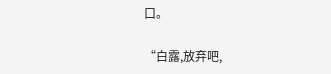口。

“白露,放弃吧,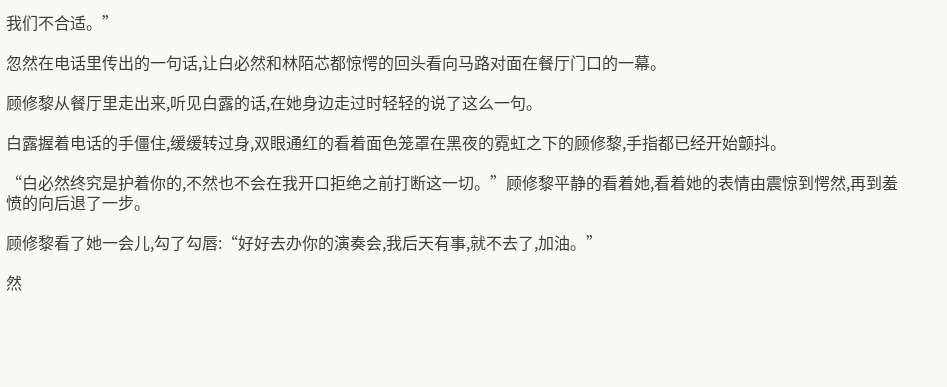我们不合适。”

忽然在电话里传出的一句话,让白必然和林陌芯都惊愕的回头看向马路对面在餐厅门口的一幕。

顾修黎从餐厅里走出来,听见白露的话,在她身边走过时轻轻的说了这么一句。

白露握着电话的手僵住,缓缓转过身,双眼通红的看着面色笼罩在黑夜的霓虹之下的顾修黎,手指都已经开始颤抖。

“白必然终究是护着你的,不然也不会在我开口拒绝之前打断这一切。”顾修黎平静的看着她,看着她的表情由震惊到愕然,再到羞愤的向后退了一步。

顾修黎看了她一会儿,勾了勾唇:“好好去办你的演奏会,我后天有事,就不去了,加油。”

然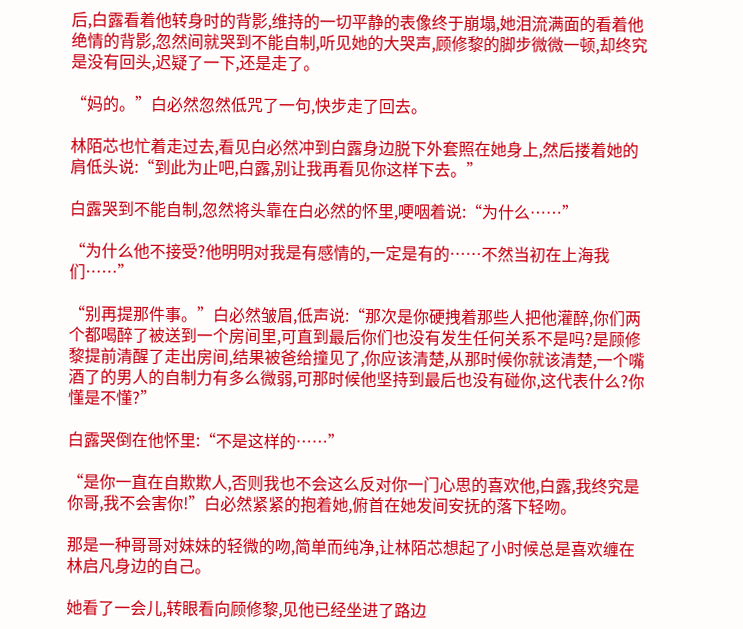后,白露看着他转身时的背影,维持的一切平静的表像终于崩塌,她泪流满面的看着他绝情的背影,忽然间就哭到不能自制,听见她的大哭声,顾修黎的脚步微微一顿,却终究是没有回头,迟疑了一下,还是走了。

“妈的。”白必然忽然低咒了一句,快步走了回去。

林陌芯也忙着走过去,看见白必然冲到白露身边脱下外套照在她身上,然后搂着她的肩低头说:“到此为止吧,白露,别让我再看见你这样下去。”

白露哭到不能自制,忽然将头靠在白必然的怀里,哽咽着说:“为什么……”

“为什么他不接受?他明明对我是有感情的,一定是有的……不然当初在上海我们……”

“别再提那件事。”白必然皱眉,低声说:“那次是你硬拽着那些人把他灌醉,你们两个都喝醉了被送到一个房间里,可直到最后你们也没有发生任何关系不是吗?是顾修黎提前清醒了走出房间,结果被爸给撞见了,你应该清楚,从那时候你就该清楚,一个嘴酒了的男人的自制力有多么微弱,可那时候他坚持到最后也没有碰你,这代表什么?你懂是不懂?”

白露哭倒在他怀里:“不是这样的……”

“是你一直在自欺欺人,否则我也不会这么反对你一门心思的喜欢他,白露,我终究是你哥,我不会害你!”白必然紧紧的抱着她,俯首在她发间安抚的落下轻吻。

那是一种哥哥对妹妹的轻微的吻,简单而纯净,让林陌芯想起了小时候总是喜欢缠在林启凡身边的自己。

她看了一会儿,转眼看向顾修黎,见他已经坐进了路边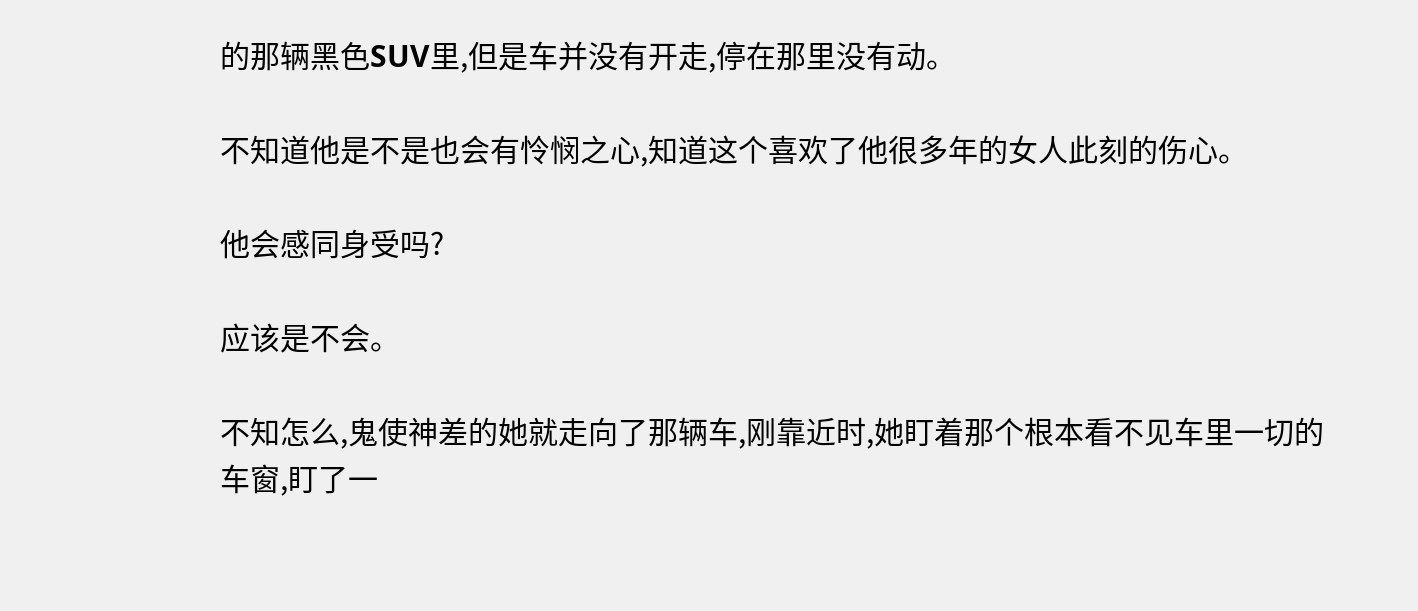的那辆黑色SUV里,但是车并没有开走,停在那里没有动。

不知道他是不是也会有怜悯之心,知道这个喜欢了他很多年的女人此刻的伤心。

他会感同身受吗?

应该是不会。

不知怎么,鬼使神差的她就走向了那辆车,刚靠近时,她盯着那个根本看不见车里一切的车窗,盯了一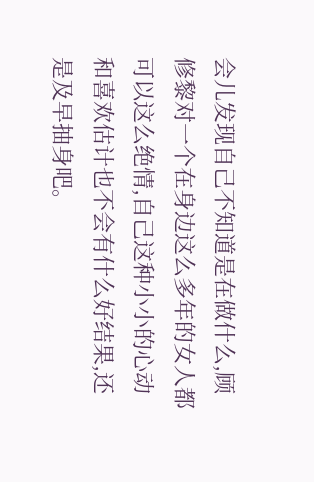会儿发现自己不知道是在做什么,顾修黎对一个在身边这么多年的女人都可以这么绝情,自己这种小小的心动和喜欢估计也不会有什么好结果,还是及早抽身吧。